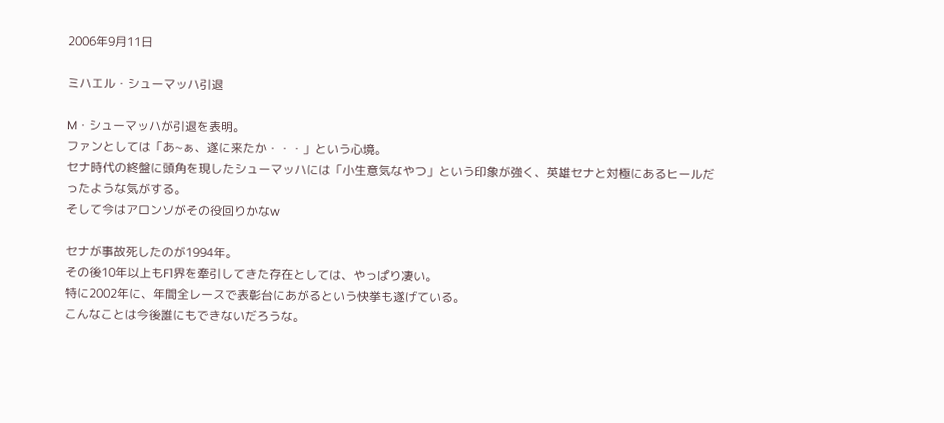2006年9月11日

ミハエル・シューマッハ引退

M・シューマッハが引退を表明。
ファンとしては「あ~ぁ、遂に来たか・・・」という心境。
セナ時代の終盤に頭角を現したシューマッハには「小生意気なやつ」という印象が強く、英雄セナと対極にあるヒールだったような気がする。
そして今はアロンソがその役回りかなw

セナが事故死したのが1994年。
その後10年以上もF1界を牽引してきた存在としては、やっぱり凄い。
特に2002年に、年間全レースで表彰台にあがるという快挙も遂げている。
こんなことは今後誰にもできないだろうな。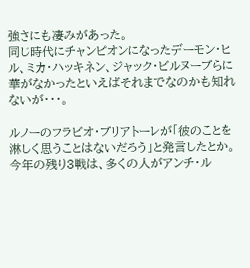強さにも凄みがあった。
同じ時代にチャンピオンになったデーモン・ヒル、ミカ・ハッキネン、ジャック・ビルヌーブらに華がなかったといえばそれまでなのかも知れないが・・・。

ルノーのフラビオ・ブリアトーレが「彼のことを淋しく思うことはないだろう」と発言したとか。
今年の残り3戦は、多くの人がアンチ・ル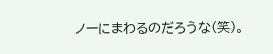ノーにまわるのだろうな(笑)。